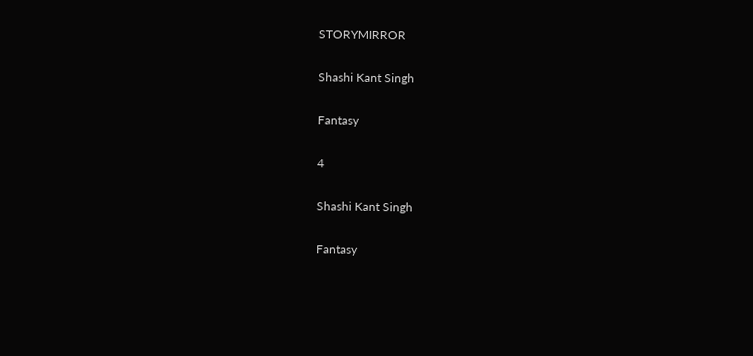STORYMIRROR

Shashi Kant Singh

Fantasy

4

Shashi Kant Singh

Fantasy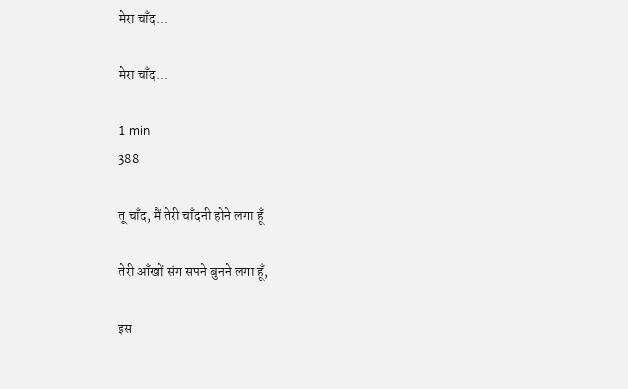मेरा चाँद...

मेरा चाँद...

1 min
388

तू चाँद, मैं तेरी चाँदनी होने लगा हूँ

तेरी आँखों संग सपने बुनने लगा हूँ,

इस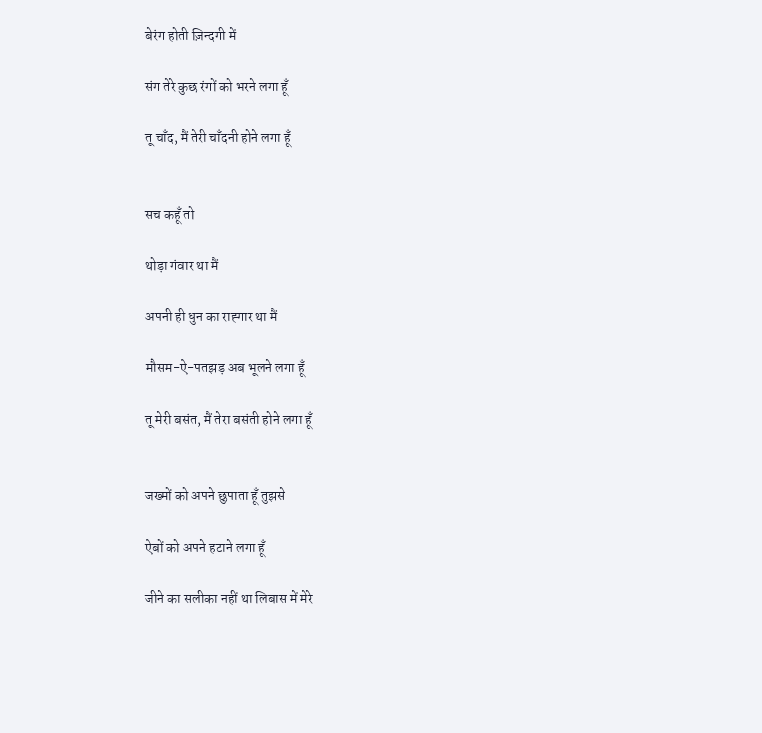बेरंग होती ज़िन्दगी में

संग तेरे कुछ रंगों को भरने लगा हूँ

तू चाँद, मैं तेरी चाँदनी होने लगा हूँ


सच कहूँ तो

थोड़ा गंवार था मैं

अपनी ही धुन का राह्गार था मैं

मौसम-ऐ-पतझड़ अब भूलने लगा हूँ

तू मेरी बसंत, मैं तेरा बसंती होने लगा हूँ


जख्मों को अपने छुपाता हूँ तुझसे

ऐबों को अपने हटाने लगा हूँ

जीने का सलीका नहीं था लिबास में मेरे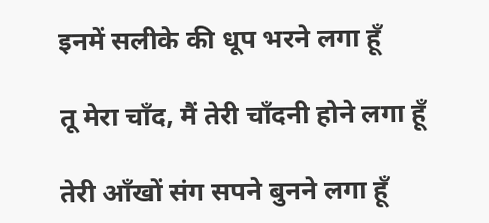इनमें सलीके की धूप भरने लगा हूँ

तू मेरा चाँद, मैं तेरी चाँदनी होने लगा हूँ

तेरी आँखों संग सपने बुनने लगा हूँ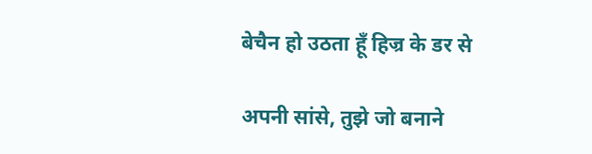बेचैन हो उठता हूँ हिज्र के डर से

अपनी सांसे, तुझे जो बनाने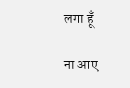लगा हूँ

ना आए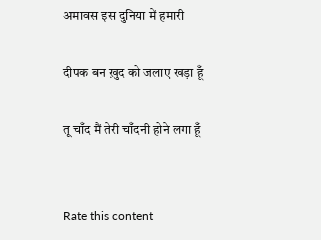अमावस इस दुनिया में हमारी

दीपक बन ख़ुद को जलाए खड़ा हूँ

तू चाँद मैं तेरी चाँदनी होने लगा हूँ


Rate this content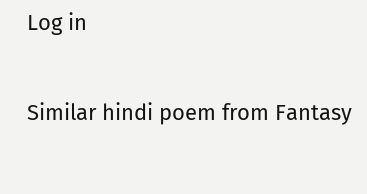Log in

Similar hindi poem from Fantasy